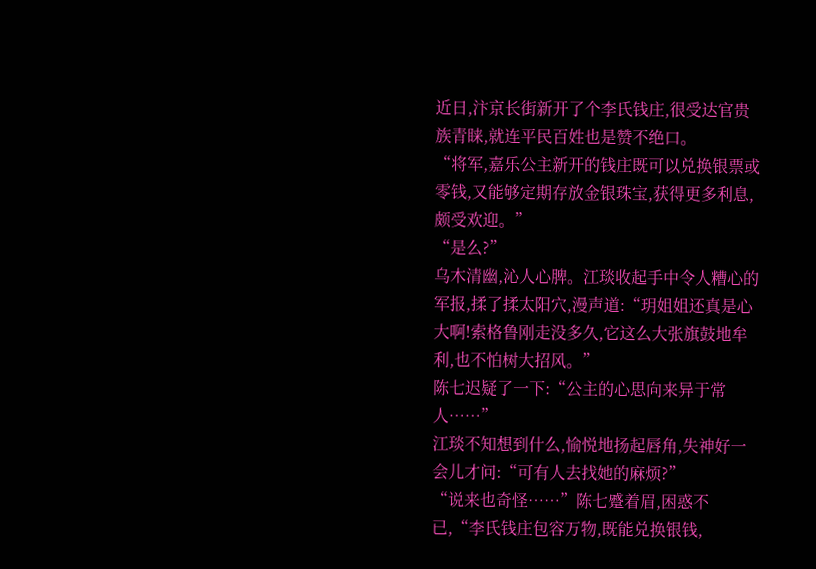近日,汴京长街新开了个李氏钱庄,很受达官贵族青睐,就连平民百姓也是赞不绝口。
“将军,嘉乐公主新开的钱庄既可以兑换银票或零钱,又能够定期存放金银珠宝,获得更多利息,颇受欢迎。”
“是么?”
乌木清幽,沁人心脾。江琰收起手中令人糟心的军报,揉了揉太阳穴,漫声道:“玥姐姐还真是心大啊!索格鲁刚走没多久,它这么大张旗鼓地牟利,也不怕树大招风。”
陈七迟疑了一下:“公主的心思向来异于常人……”
江琰不知想到什么,愉悦地扬起唇角,失神好一会儿才问:“可有人去找她的麻烦?”
“说来也奇怪……”陈七蹙着眉,困惑不已,“李氏钱庄包容万物,既能兑换银钱,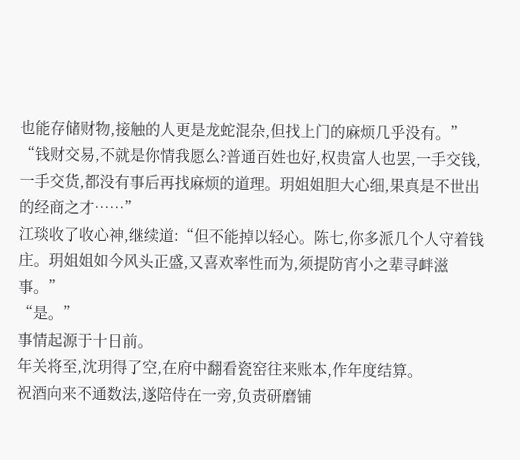也能存储财物,接触的人更是龙蛇混杂,但找上门的麻烦几乎没有。”
“钱财交易,不就是你情我愿么?普通百姓也好,权贵富人也罢,一手交钱,一手交货,都没有事后再找麻烦的道理。玥姐姐胆大心细,果真是不世出的经商之才……”
江琰收了收心神,继续道:“但不能掉以轻心。陈七,你多派几个人守着钱庄。玥姐姐如今风头正盛,又喜欢率性而为,须提防宵小之辈寻衅滋事。”
“是。”
事情起源于十日前。
年关将至,沈玥得了空,在府中翻看瓷窑往来账本,作年度结算。
祝酒向来不通数法,遂陪侍在一旁,负责研磨铺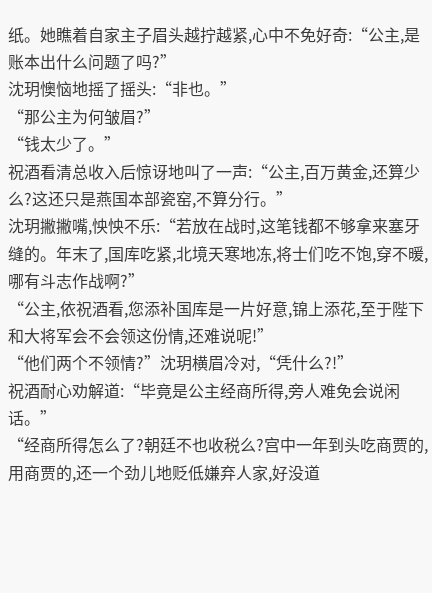纸。她瞧着自家主子眉头越拧越紧,心中不免好奇:“公主,是账本出什么问题了吗?”
沈玥懊恼地摇了摇头:“非也。”
“那公主为何皱眉?”
“钱太少了。”
祝酒看清总收入后惊讶地叫了一声:“公主,百万黄金,还算少么?这还只是燕国本部瓷窑,不算分行。”
沈玥撇撇嘴,怏怏不乐:“若放在战时,这笔钱都不够拿来塞牙缝的。年末了,国库吃紧,北境天寒地冻,将士们吃不饱,穿不暖,哪有斗志作战啊?”
“公主,依祝酒看,您添补国库是一片好意,锦上添花,至于陛下和大将军会不会领这份情,还难说呢!”
“他们两个不领情?”沈玥横眉冷对,“凭什么?!”
祝酒耐心劝解道:“毕竟是公主经商所得,旁人难免会说闲话。”
“经商所得怎么了?朝廷不也收税么?宫中一年到头吃商贾的,用商贾的,还一个劲儿地贬低嫌弃人家,好没道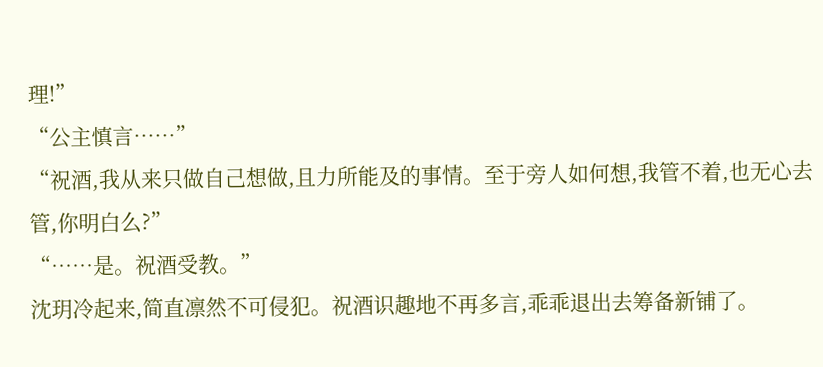理!”
“公主慎言……”
“祝酒,我从来只做自己想做,且力所能及的事情。至于旁人如何想,我管不着,也无心去管,你明白么?”
“……是。祝酒受教。”
沈玥冷起来,简直凛然不可侵犯。祝酒识趣地不再多言,乖乖退出去筹备新铺了。